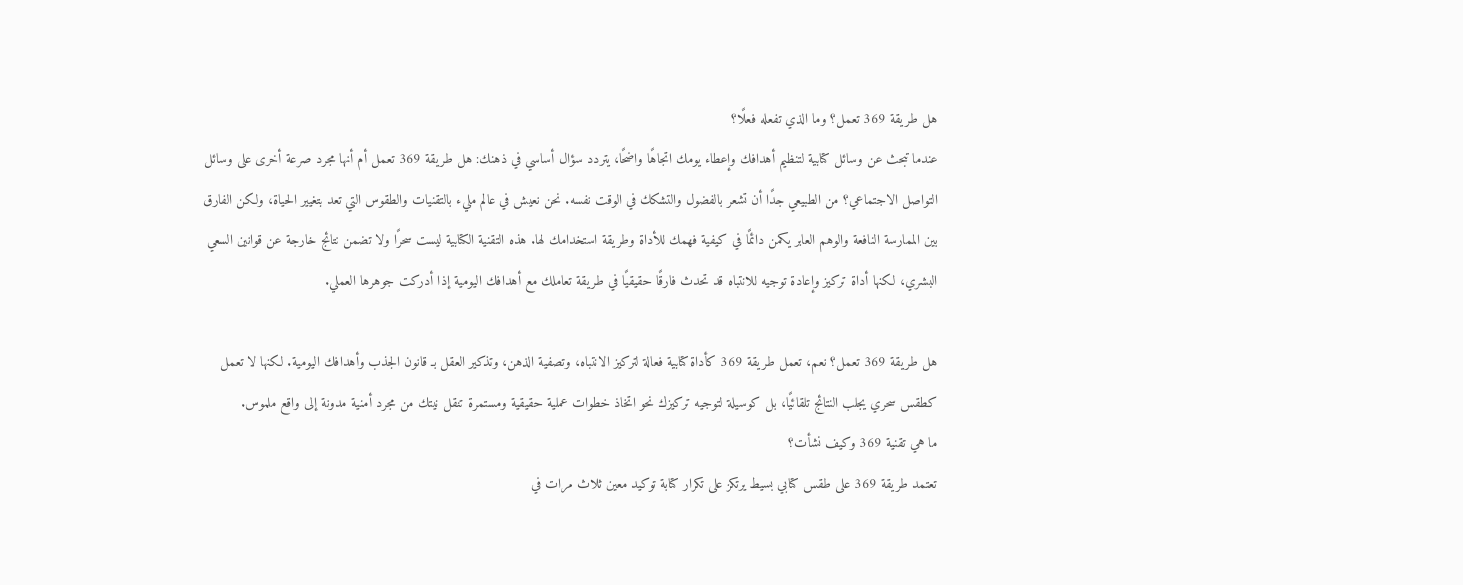هل طريقة 369 تعمل؟ وما الذي تفعله فعلًا؟
عندما تبحث عن وسائل كتابية لتنظيم أهدافك وإعطاء يومك اتجاهًا واضحًا، يتردد سؤال أساسي في ذهنك: هل طريقة 369 تعمل أم أنها مجرد صرعة أخرى على وسائل التواصل الاجتماعي؟ من الطبيعي جدًا أن تشعر بالفضول والتشكك في الوقت نفسه. نحن نعيش في عالم مليء بالتقنيات والطقوس التي تعد بتغيير الحياة، ولكن الفارق بين الممارسة النافعة والوهم العابر يكمن دائمًا في كيفية فهمك للأداة وطريقة استخدامك لها. هذه التقنية الكتابية ليست سحرًا ولا تضمن نتائج خارجة عن قوانين السعي البشري، لكنها أداة تركيز وإعادة توجيه للانتباه قد تحدث فارقًا حقيقيًا في طريقة تعاملك مع أهدافك اليومية إذا أدركت جوهرها العملي.

هل طريقة 369 تعمل؟ نعم، تعمل طريقة 369 كأداة كتابية فعالة لتركيز الانتباه، وتصفية الذهن، وتذكير العقل بـ قانون الجذب وأهدافك اليومية. لكنها لا تعمل كطقس سحري يجلب النتائج تلقائيًا، بل كوسيلة لتوجيه تركيزك نحو اتخاذ خطوات عملية حقيقية ومستمرة تنقل نيتك من مجرد أمنية مدونة إلى واقع ملموس.
ما هي تقنية 369 وكيف نشأت؟
تعتمد طريقة 369 على طقس كتابي بسيط يرتكز على تكرار كتابة توكيد معين ثلاث مرات في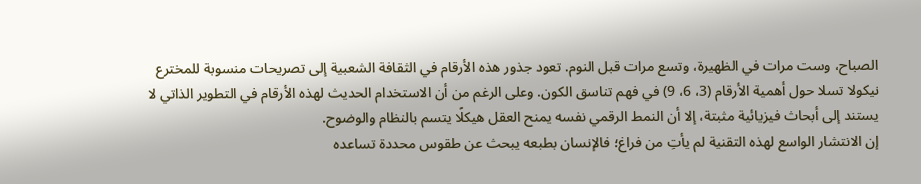الصباح، وست مرات في الظهيرة، وتسع مرات قبل النوم. تعود جذور هذه الأرقام في الثقافة الشعبية إلى تصريحات منسوبة للمخترع نيكولا تسلا حول أهمية الأرقام (3، 6، 9) في فهم تناسق الكون. وعلى الرغم من أن الاستخدام الحديث لهذه الأرقام في التطوير الذاتي لا يستند إلى أبحاث فيزيائية مثبتة، إلا أن النمط الرقمي نفسه يمنح العقل هيكلًا يتسم بالنظام والوضوح.
إن الانتشار الواسع لهذه التقنية لم يأتِ من فراغ؛ فالإنسان بطبعه يبحث عن طقوس محددة تساعده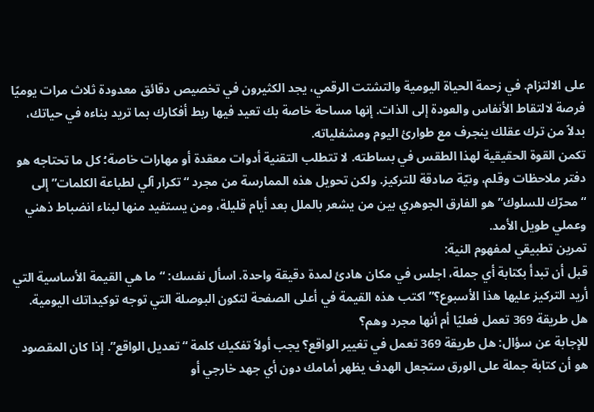على الالتزام. في زحمة الحياة اليومية والتشتت الرقمي، يجد الكثيرون في تخصيص دقائق معدودة ثلاث مرات يوميًا فرصة لالتقاط الأنفاس والعودة إلى الذات. إنها مساحة خاصة بك تعيد فيها ربط أفكارك بما تريد بناءه في حياتك، بدلاً من ترك عقلك ينجرف مع طوارئ اليوم ومشغلياته.
تكمن القوة الحقيقية لهذا الطقس في بساطته. لا تتطلب التقنية أدوات معقدة أو مهارات خاصة؛ كل ما تحتاجه هو دفتر ملاحظات وقلم، ونيّة صادقة للتركيز. ولكن تحويل هذه الممارسة من مجرد “تكرار آلي لطباعة الكلمات” إلى “محرّك للسلوك” هو الفارق الجوهري بين من يشعر بالملل بعد أيام قليلة، ومن يستفيد منها لبناء انضباط ذهني وعملي طويل الأمد.
تمرين تطبيقي لمفهوم النية:
قبل أن تبدأ بكتابة أي جملة، اجلس في مكان هادئ لمدة دقيقة واحدة. اسأل نفسك: “ما هي القيمة الأساسية التي أريد التركيز عليها هذا الأسبوع؟” اكتب هذه القيمة في أعلى الصفحة لتكون البوصلة التي توجه توكيداتك اليومية.
هل طريقة 369 تعمل فعليًا أم أنها مجرد وهم؟
للإجابة عن سؤال: هل طريقة 369 تعمل في تغيير الواقع؟ يجب أولاً تفكيك كلمة “تعديل الواقع”. إذا كان المقصود هو أن كتابة جملة على الورق ستجعل الهدف يظهر أمامك دون أي جهد خارجي أو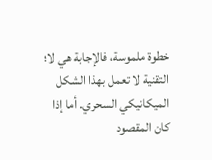خطوة ملموسة، فالإجابة هي لا؛ التقنية لا تعمل بهذا الشكل الميكانيكي السحري. أما إذا كان المقصود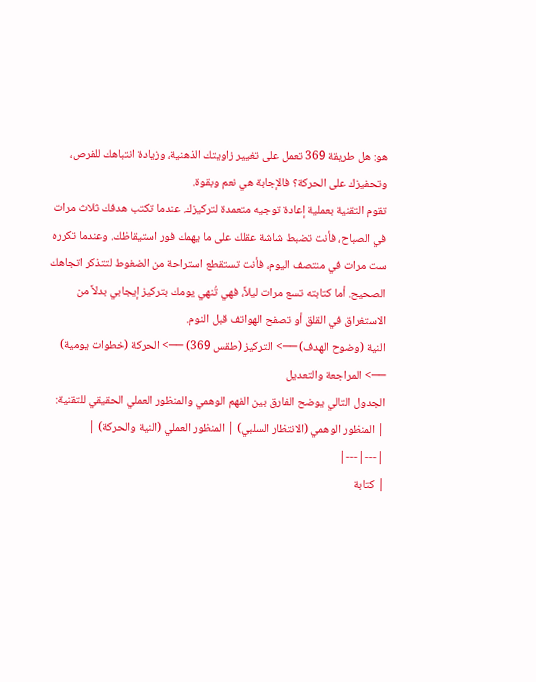هو: هل طريقة 369 تعمل على تغيير زاويتك الذهنية، وزيادة انتباهك للفرص، وتحفيزك على الحركة؟ فالإجابة هي نعم وبقوة.
تقوم التقنية بعملية إعادة توجيه متعمدة لتركيزك. عندما تكتب هدفك ثلاث مرات في الصباح، فأنت تضبط شاشة عقلك على ما يهمك فور استيقاظك. وعندما تكرره ست مرات في منتصف اليوم، فأنت تستقطع استراحة من الضغوط لتتذكر اتجاهك الصحيح. أما كتابته تسع مرات ليلاً، فهي تُنهي يومك بتركيز إيجابي بدلاً من الاستغراق في القلق أو تصفح الهواتف قبل النوم.
النية (وضوح الهدف) ──> التركيز (طقس 369) ──> الحركة (خطوات يومية) ──> المراجعة والتعديل
الجدول التالي يوضح الفارق بين الفهم الوهمي والمنظور العملي الحقيقي للتقنية:
| المنظور الوهمي (الانتظار السلبي) | المنظور العملي (النية والحركة) |
|---|---|
| كتابة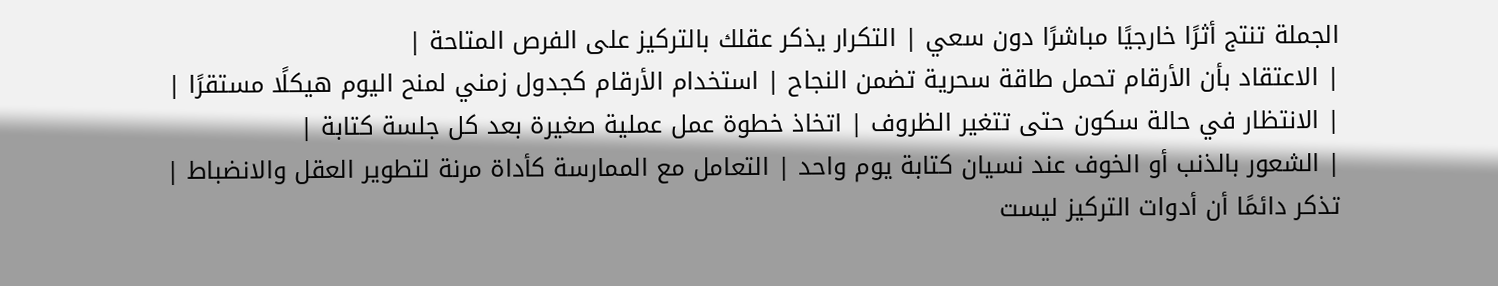الجملة تنتج أثرًا خارجيًا مباشرًا دون سعي | التكرار يذكر عقلك بالتركيز على الفرص المتاحة |
| الاعتقاد بأن الأرقام تحمل طاقة سحرية تضمن النجاح | استخدام الأرقام كجدول زمني لمنح اليوم هيكلًا مستقرًا |
| الانتظار في حالة سكون حتى تتغير الظروف | اتخاذ خطوة عمل عملية صغيرة بعد كل جلسة كتابة |
| الشعور بالذنب أو الخوف عند نسيان كتابة يوم واحد | التعامل مع الممارسة كأداة مرنة لتطوير العقل والانضباط |
تذكر دائمًا أن أدوات التركيز ليست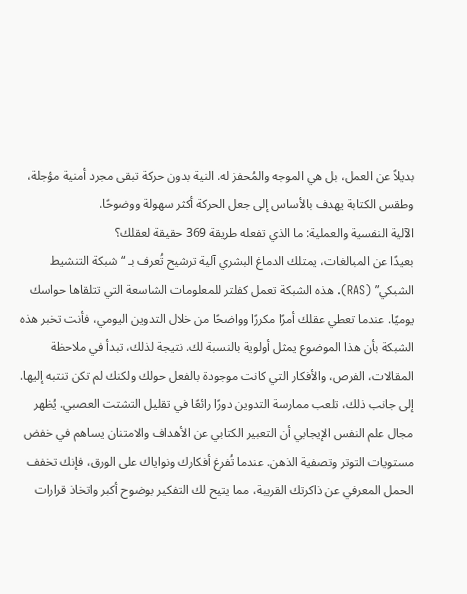بديلاً عن العمل، بل هي الموجه والمُحفز له. النية بدون حركة تبقى مجرد أمنية مؤجلة، وطقس الكتابة يهدف بالأساس إلى جعل الحركة أكثر سهولة ووضوحًا.
الآلية النفسية والعملية: ما الذي تفعله طريقة 369 حقيقة لعقلك؟
بعيدًا عن المبالغات، يمتلك الدماغ البشري آلية ترشيح تُعرف بـ “شبكة التنشيط الشبكي” (RAS). هذه الشبكة تعمل كفلتر للمعلومات الشاسعة التي تتلقاها حواسك يوميًا. عندما تعطي عقلك أمرًا مكررًا وواضحًا من خلال التدوين اليومي، فأنت تخبر هذه الشبكة بأن هذا الموضوع يمثل أولوية بالنسبة لك. نتيجة لذلك، تبدأ في ملاحظة المقالات، الفرص، والأفكار التي كانت موجودة بالفعل حولك ولكنك لم تكن تنتبه إليها.
إلى جانب ذلك، تلعب ممارسة التدوين دورًا رائعًا في تقليل التشتت العصبي. يُظهر مجال علم النفس الإيجابي أن التعبير الكتابي عن الأهداف والامتنان يساهم في خفض مستويات التوتر وتصفية الذهن. عندما تُفرغ أفكارك ونواياك على الورق، فإنك تخفف الحمل المعرفي عن ذاكرتك القريبة، مما يتيح لك التفكير بوضوح أكبر واتخاذ قرارات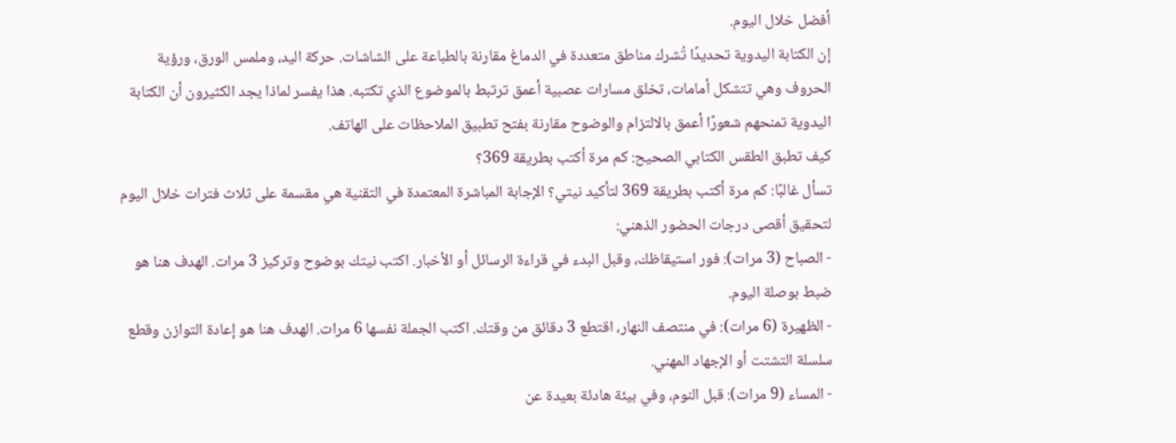أفضل خلال اليوم.
إن الكتابة اليدوية تحديدًا تُشرك مناطق متعددة في الدماغ مقارنة بالطباعة على الشاشات. حركة اليد، وملمس الورق، ورؤية الحروف وهي تتشكل أمامات، تخلق مسارات عصبية أعمق ترتبط بالموضوع الذي تكتبه. هذا يفسر لماذا يجد الكثيرون أن الكتابة اليدوية تمنحهم شعورًا أعمق بالالتزام والوضوح مقارنة بفتح تطبيق الملاحظات على الهاتف.
كيف تطبق الطقس الكتابي الصحيح: كم مرة أكتب بطريقة 369؟
تسأل غالبًا: كم مرة أكتب بطريقة 369 لتأكيد نيتي؟ الإجابة المباشرة المعتمدة في التقنية هي مقسمة على ثلاث فترات خلال اليوم لتحقيق أقصى درجات الحضور الذهني:
- الصباح (3 مرات): فور استيقاظك، وقبل البدء في قراءة الرسائل أو الأخبار. اكتب نيتك بوضوح وتركيز 3 مرات. الهدف هنا هو ضبط بوصلة اليوم.
- الظهيرة (6 مرات): في منتصف النهار، اقتطع 3 دقائق من وقتك. اكتب الجملة نفسها 6 مرات. الهدف هنا هو إعادة التوازن وقطع سلسلة التشتت أو الإجهاد المهني.
- المساء (9 مرات): قبل النوم، وفي بيئة هادئة بعيدة عن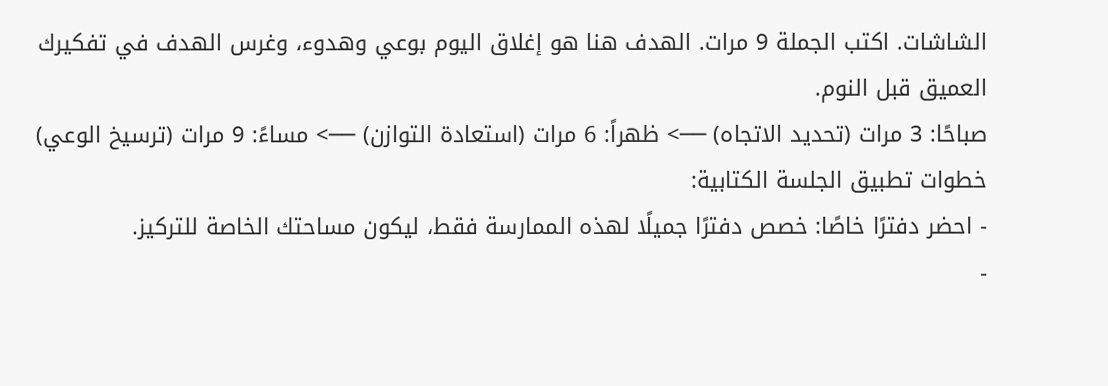الشاشات. اكتب الجملة 9 مرات. الهدف هنا هو إغلاق اليوم بوعي وهدوء، وغرس الهدف في تفكيرك العميق قبل النوم.
صباحًا: 3 مرات (تحديد الاتجاه) ──> ظهراً: 6 مرات (استعادة التوازن) ──> مساءً: 9 مرات (ترسيخ الوعي)
خطوات تطبيق الجلسة الكتابية:
- احضر دفترًا خاصًا: خصص دفترًا جميلًا لهذه الممارسة فقط، ليكون مساحتك الخاصة للتركيز.
-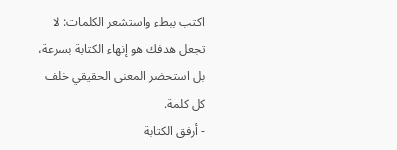اكتب ببطء واستشعر الكلمات: لا تجعل هدفك هو إنهاء الكتابة بسرعة، بل استحضر المعنى الحقيقي خلف كل كلمة.
- أرفق الكتابة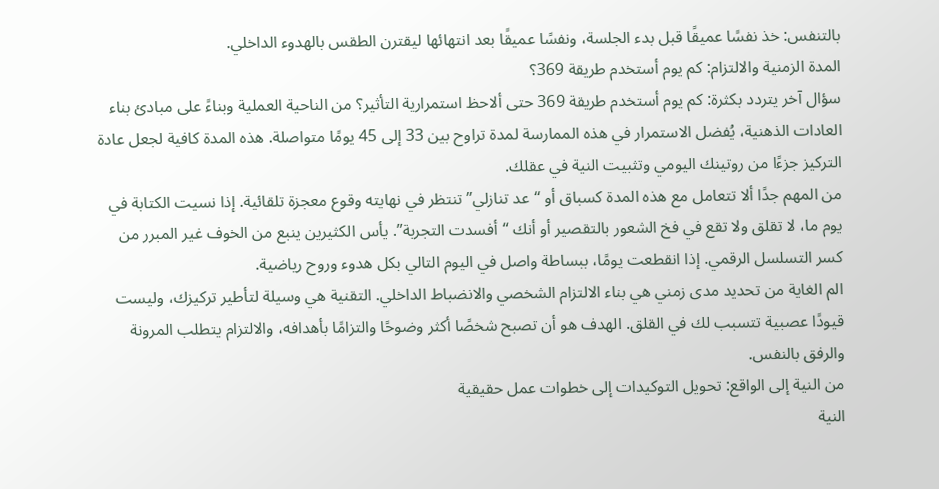بالتنفس: خذ نفسًا عميقًا قبل بدء الجلسة، ونفسًا عميقًا بعد انتهائها ليقترن الطقس بالهدوء الداخلي.
المدة الزمنية والالتزام: كم يوم أستخدم طريقة 369؟
سؤال آخر يتردد بكثرة: كم يوم أستخدم طريقة 369 حتى ألاحظ استمرارية التأثير؟ من الناحية العملية وبناءً على مبادئ بناء العادات الذهنية، يُفضل الاستمرار في هذه الممارسة لمدة تراوح بين 33 إلى 45 يومًا متواصلة. هذه المدة كافية لجعل عادة التركيز جزءًا من روتينك اليومي وتثبيت النية في عقلك.
من المهم جدًا ألا تتعامل مع هذه المدة كسباق أو “عد تنازلي” تنتظر في نهايته وقوع معجزة تلقائية. إذا نسيت الكتابة في يوم ما، لا تقلق ولا تقع في فخ الشعور بالتقصير أو أنك “أفسدت التجربة”. يأس الكثيرين ينبع من الخوف غير المبرر من كسر التسلسل الرقمي. إذا انقطعت يومًا، ببساطة واصل في اليوم التالي بكل هدوء وروح رياضية.
الم الغاية من تحديد مدى زمني هي بناء الالتزام الشخصي والانضباط الداخلي. التقنية هي وسيلة لتأطير تركيزك، وليست قيودًا عصبية تتسبب لك في القلق. الهدف هو أن تصبح شخصًا أكثر وضوحًا والتزامًا بأهدافه، والالتزام يتطلب المرونة والرفق بالنفس.
من النية إلى الواقع: تحويل التوكيدات إلى خطوات عمل حقيقية
النية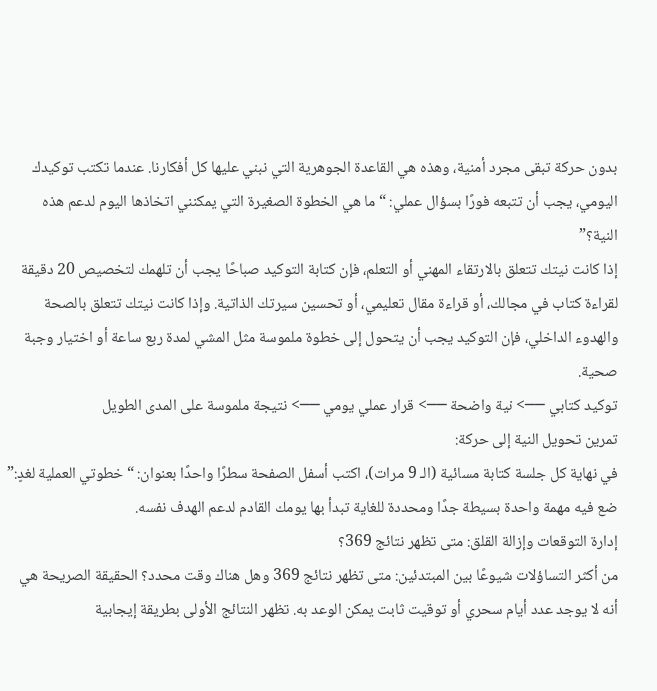بدون حركة تبقى مجرد أمنية، وهذه هي القاعدة الجوهرية التي نبني عليها كل أفكارنا. عندما تكتب توكيدك اليومي، يجب أن تتبعه فورًا بسؤال عملي: “ما هي الخطوة الصغيرة التي يمكنني اتخاذها اليوم لدعم هذه النية؟”
إذا كانت نيتك تتعلق بالارتقاء المهني أو التعلم، فإن كتابة التوكيد صباحًا يجب أن تلهمك لتخصيص 20 دقيقة لقراءة كتاب في مجالك، أو قراءة مقال تعليمي، أو تحسين سيرتك الذاتية. وإذا كانت نيتك تتعلق بالصحة والهدوء الداخلي، فإن التوكيد يجب أن يتحول إلى خطوة ملموسة مثل المشي لمدة ربع ساعة أو اختيار وجبة صحية.
توكيد كتابي ──> نية واضحة ──> قرار عملي يومي ──> نتيجة ملموسة على المدى الطويل
تمرين تحويل النية إلى حركة:
في نهاية كل جلسة كتابة مسائية (الـ 9 مرات)، اكتب أسفل الصفحة سطرًا واحدًا بعنوان: “خطوتي العملية لغدٍ:” ضع فيه مهمة واحدة بسيطة جدًا ومحددة للغاية تبدأ بها يومك القادم لدعم الهدف نفسه.
إدارة التوقعات وإزالة القلق: متى تظهر نتائج 369؟
من أكثر التساؤلات شيوعًا بين المبتدئين: متى تظهر نتائج 369 وهل هناك وقت محدد؟ الحقيقة الصريحة هي أنه لا يوجد عدد أيام سحري أو توقيت ثابت يمكن الوعد به. تظهر النتائج الأولى بطريقة إيجابية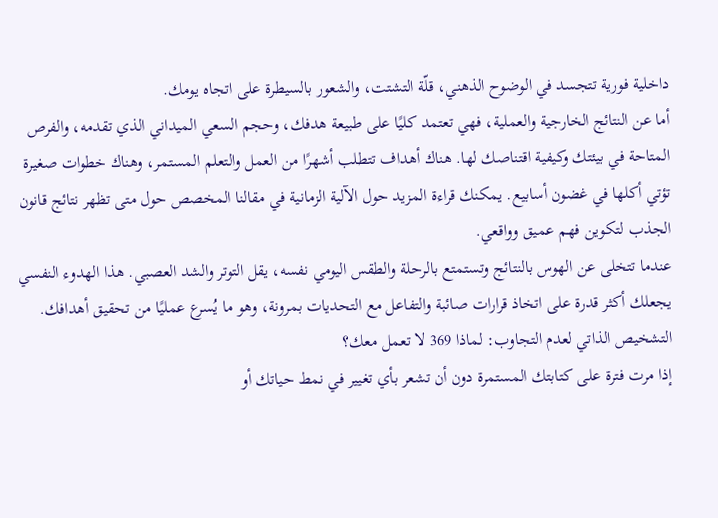داخلية فورية تتجسد في الوضوح الذهني، قلّة التشتت، والشعور بالسيطرة على اتجاه يومك.
أما عن النتائج الخارجية والعملية، فهي تعتمد كليًا على طبيعة هدفك، وحجم السعي الميداني الذي تقدمه، والفرص المتاحة في بيئتك وكيفية اقتناصك لها. هناك أهداف تتطلب أشهرًا من العمل والتعلم المستمر، وهناك خطوات صغيرة تؤتي أكلها في غضون أسابيع. يمكنك قراءة المزيد حول الآلية الزمانية في مقالنا المخصص حول متى تظهر نتائج قانون الجذب لتكوين فهم عميق وواقعي.
عندما تتخلى عن الهوس بالنتائج وتستمتع بالرحلة والطقس اليومي نفسه، يقل التوتر والشد العصبي. هذا الهدوء النفسي يجعلك أكثر قدرة على اتخاذ قرارات صائبة والتفاعل مع التحديات بمرونة، وهو ما يُسرع عمليًا من تحقيق أهدافك.
التشخيص الذاتي لعدم التجاوب: لماذا 369 لا تعمل معك؟
إذا مرت فترة على كتابتك المستمرة دون أن تشعر بأي تغيير في نمط حياتك أو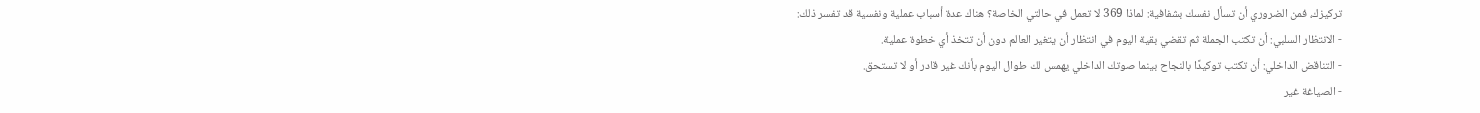تركيزك، فمن الضروري أن تسأل نفسك بشفافية: لماذا 369 لا تعمل في حالتي الخاصة؟ هناك عدة أسباب عملية ونفسية قد تفسر ذلك:
- الانتظار السلبي: أن تكتب الجملة ثم تقضي بقية اليوم في انتظار أن يتغير العالم دون أن تتخذ أي خطوة عملية.
- التناقض الداخلي: أن تكتب توكيدًا بالنجاح بينما صوتك الداخلي يهمس لك طوال اليوم بأنك غير قادر أو لا تستحق.
- الصياغة غير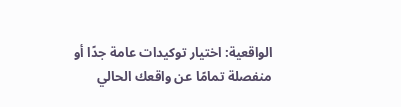الواقعية: اختيار توكيدات عامة جدًا أو منفصلة تمامًا عن واقعك الحالي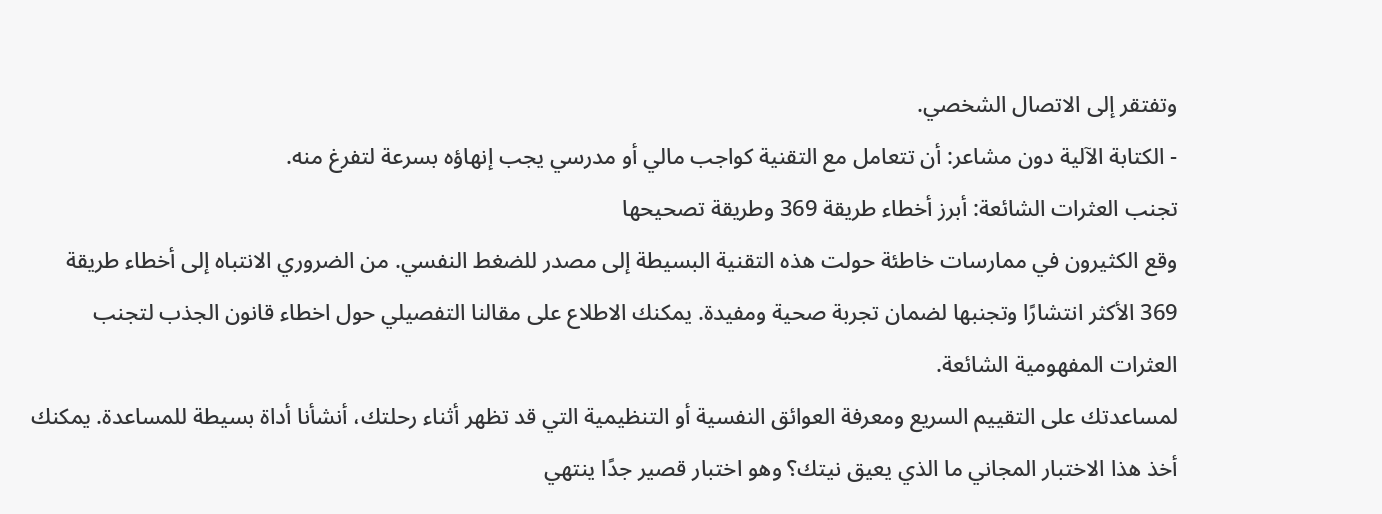وتفتقر إلى الاتصال الشخصي.
- الكتابة الآلية دون مشاعر: أن تتعامل مع التقنية كواجب مالي أو مدرسي يجب إنهاؤه بسرعة لتفرغ منه.
تجنب العثرات الشائعة: أبرز أخطاء طريقة 369 وطريقة تصحيحها
وقع الكثيرون في ممارسات خاطئة حولت هذه التقنية البسيطة إلى مصدر للضغط النفسي. من الضروري الانتباه إلى أخطاء طريقة 369 الأكثر انتشارًا وتجنبها لضمان تجربة صحية ومفيدة. يمكنك الاطلاع على مقالنا التفصيلي حول اخطاء قانون الجذب لتجنب العثرات المفهومية الشائعة.
لمساعدتك على التقييم السريع ومعرفة العوائق النفسية أو التنظيمية التي قد تظهر أثناء رحلتك، أنشأنا أداة بسيطة للمساعدة. يمكنك أخذ هذا الاختبار المجاني ما الذي يعيق نيتك؟ وهو اختبار قصير جدًا ينتهي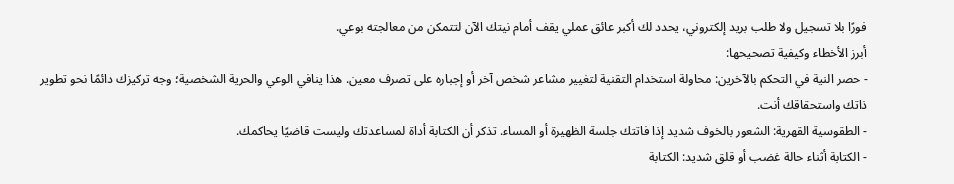فورًا بلا تسجيل ولا طلب بريد إلكتروني، يحدد لك أكبر عائق عملي يقف أمام نيتك الآن لتتمكن من معالجته بوعي.
أبرز الأخطاء وكيفية تصحيحها:
- حصر النية في التحكم بالآخرين: محاولة استخدام التقنية لتغيير مشاعر شخص آخر أو إجباره على تصرف معين. هذا ينافي الوعي والحرية الشخصية؛ وجه تركيزك دائمًا نحو تطوير ذاتك واستحقاقك أنت.
- الطقوسية القهرية: الشعور بالخوف شديد إذا فاتتك جلسة الظهيرة أو المساء. تذكر أن الكتابة أداة لمساعدتك وليست قاضيًا يحاكمك.
- الكتابة أثناء حالة غضب أو قلق شديد: الكتابة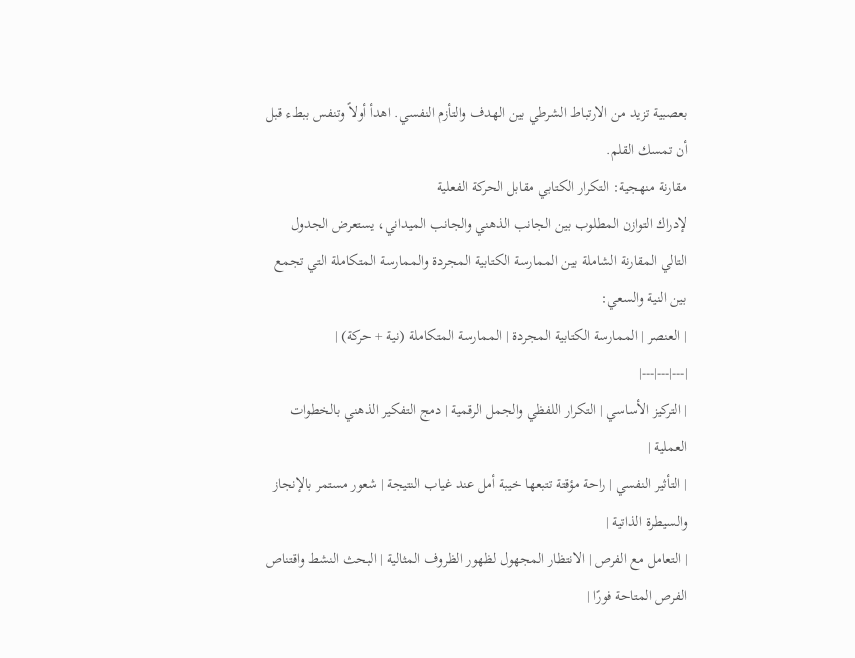بعصبية تزيد من الارتباط الشرطي بين الهدف والتأزم النفسي. اهدأ أولاً وتنفس ببطء قبل أن تمسك القلم.
مقارنة منهجية: التكرار الكتابي مقابل الحركة الفعلية
لإدراك التوازن المطلوب بين الجانب الذهني والجانب الميداني، يستعرض الجدول التالي المقارنة الشاملة بين الممارسة الكتابية المجردة والممارسة المتكاملة التي تجمع بين النية والسعي:
| العنصر | الممارسة الكتابية المجردة | الممارسة المتكاملة (نية + حركة) |
|---|---|---|
| التركيز الأساسي | التكرار اللفظي والجمل الرقمية | دمج التفكير الذهني بالخطوات العملية |
| التأثير النفسي | راحة مؤقتة تتبعها خيبة أمل عند غياب النتيجة | شعور مستمر بالإنجاز والسيطرة الذاتية |
| التعامل مع الفرص | الانتظار المجهول لظهور الظروف المثالية | البحث النشط واقتناص الفرص المتاحة فورًا |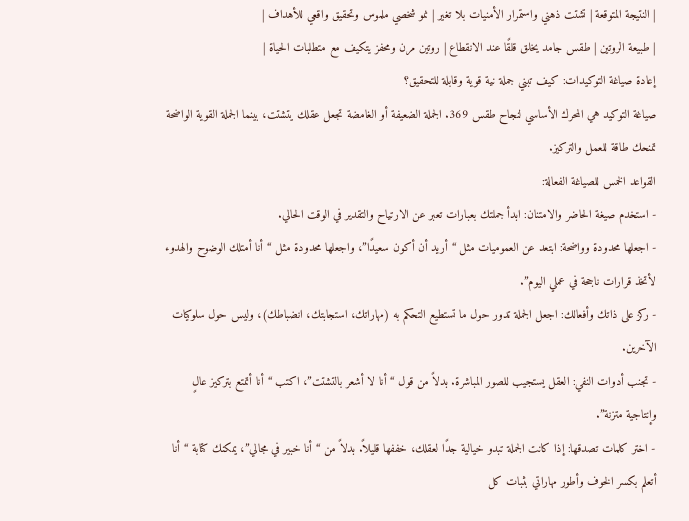| النتيجة المتوقعة | تشتت ذهني واستمرار الأمنيات بلا تغير | نمو شخصي ملموس وتحقيق واقعي للأهداف |
| طبيعة الروتين | طقس جامد يخلق قلقًا عند الانقطاع | روتين مرن ومحفز يتكيف مع متطلبات الحياة |
إعادة صياغة التوكيدات: كيف تبني جملة نية قوية وقابلة للتحقيق؟
صياغة التوكيد هي المحرك الأساسي لنجاح طقس 369. الجملة الضعيفة أو الغامضة تجعل عقلك يتشتت، بينما الجملة القوية الواضحة تمنحك طاقة للعمل والتركيز.
القواعد الخمس للصياغة الفعالة:
- استخدم صيغة الحاضر والامتنان: ابدأ جملتك بعبارات تعبر عن الارتياح والتقدير في الوقت الحالي.
- اجعلها محدودة وواضحة: ابتعد عن العموميات مثل “أريد أن أكون سعيدًا”، واجعلها محدودة مثل “أنا أمتلك الوضوح والهدوء لأتخذ قرارات ناجحة في عملي اليوم”.
- ركز على ذاتك وأفعالك: اجعل الجملة تدور حول ما تستطيع التحكم به (مهاراتك، استجابتك، انضباطك)، وليس حول سلوكيات الآخرين.
- تجنب أدوات النفي: العقل يستجيب للصور المباشرة. بدلاً من قول “أنا لا أشعر بالتشتت”، اكتب “أنا أتمتع بتركيز عالٍ وإنتاجية متزنة”.
- اختر كلمات تصدقها: إذا كانت الجملة تبدو خيالية جدًا لعقلك، خففها قليلاً. بدلاً من “أنا خبير في مجالي”، يمكنك كتابة “أنا أتعلم بكسر الخوف وأطور مهاراتي بثبات كل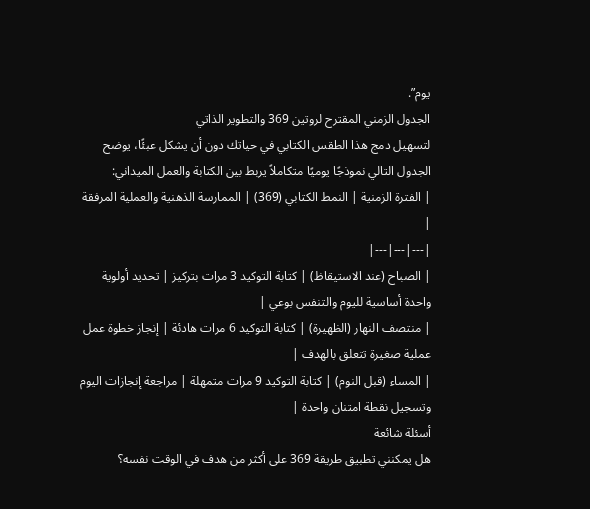يوم”.
الجدول الزمني المقترح لروتين 369 والتطوير الذاتي
لتسهيل دمج هذا الطقس الكتابي في حياتك دون أن يشكل عبئًا، يوضح الجدول التالي نموذجًا يوميًا متكاملاً يربط بين الكتابة والعمل الميداني:
| الفترة الزمنية | النمط الكتابي (369) | الممارسة الذهنية والعملية المرفقة |
|---|---|---|
| الصباح (عند الاستيقاظ) | كتابة التوكيد 3 مرات بتركيز | تحديد أولوية واحدة أساسية لليوم والتنفس بوعي |
| منتصف النهار (الظهيرة) | كتابة التوكيد 6 مرات هادئة | إنجاز خطوة عمل عملية صغيرة تتعلق بالهدف |
| المساء (قبل النوم) | كتابة التوكيد 9 مرات متمهلة | مراجعة إنجازات اليوم وتسجيل نقطة امتنان واحدة |
أسئلة شائعة
هل يمكنني تطبيق طريقة 369 على أكثر من هدف في الوقت نفسه؟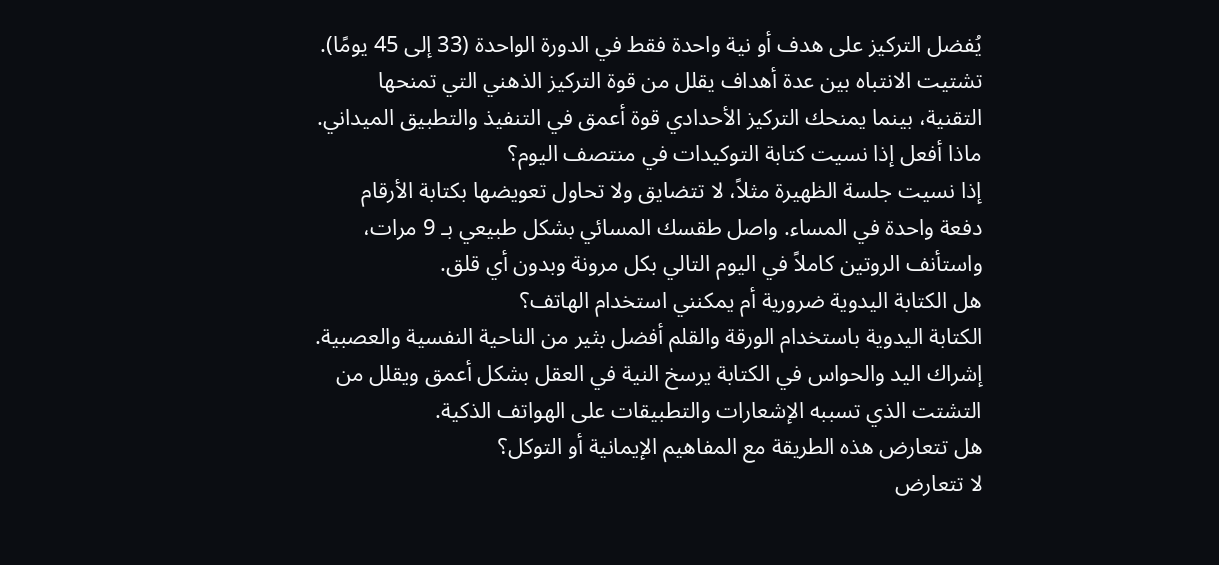يُفضل التركيز على هدف أو نية واحدة فقط في الدورة الواحدة (33 إلى 45 يومًا). تشتيت الانتباه بين عدة أهداف يقلل من قوة التركيز الذهني التي تمنحها التقنية، بينما يمنحك التركيز الأحدادي قوة أعمق في التنفيذ والتطبيق الميداني.
ماذا أفعل إذا نسيت كتابة التوكيدات في منتصف اليوم؟
إذا نسيت جلسة الظهيرة مثلاً، لا تتضايق ولا تحاول تعويضها بكتابة الأرقام دفعة واحدة في المساء. واصل طقسك المسائي بشكل طبيعي بـ 9 مرات، واستأنف الروتين كاملاً في اليوم التالي بكل مرونة وبدون أي قلق.
هل الكتابة اليدوية ضرورية أم يمكنني استخدام الهاتف؟
الكتابة اليدوية باستخدام الورقة والقلم أفضل بثير من الناحية النفسية والعصبية. إشراك اليد والحواس في الكتابة يرسخ النية في العقل بشكل أعمق ويقلل من التشتت الذي تسببه الإشعارات والتطبيقات على الهواتف الذكية.
هل تتعارض هذه الطريقة مع المفاهيم الإيمانية أو التوكل؟
لا تتعارض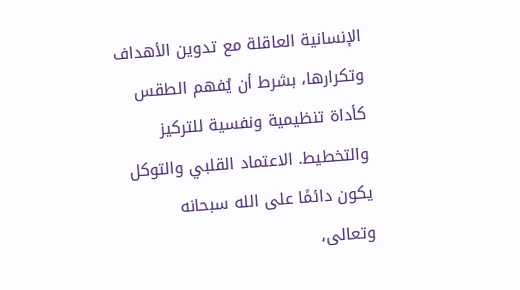الإنسانية العاقلة مع تدوين الأهداف وتكرارها، بشرط أن يُفهم الطقس كأداة تنظيمية ونفسية للتركيز والتخطيط. الاعتماد القلبي والتوكل يكون دائمًا على الله سبحانه وتعالى،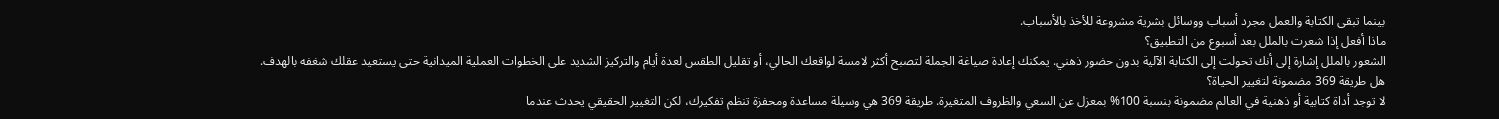بينما تبقى الكتابة والعمل مجرد أسباب ووسائل بشرية مشروعة للأخذ بالأسباب.
ماذا أفعل إذا شعرت بالملل بعد أسبوع من التطبيق؟
الشعور بالملل إشارة إلى أنك تحولت إلى الكتابة الآلية بدون حضور ذهني. يمكنك إعادة صياغة الجملة لتصبح أكثر لامسة لواقعك الحالي، أو تقليل الطقس لعدة أيام والتركيز الشديد على الخطوات العملية الميدانية حتى يستعيد عقلك شغفه بالهدف.
هل طريقة 369 مضمونة لتغيير الحياة؟
لا توجد أداة كتابية أو ذهنية في العالم مضمونة بنسبة 100% بمعزل عن السعي والظروف المتغيرة. طريقة 369 هي وسيلة مساعدة ومحفزة تنظم تفكيرك، لكن التغيير الحقيقي يحدث عندما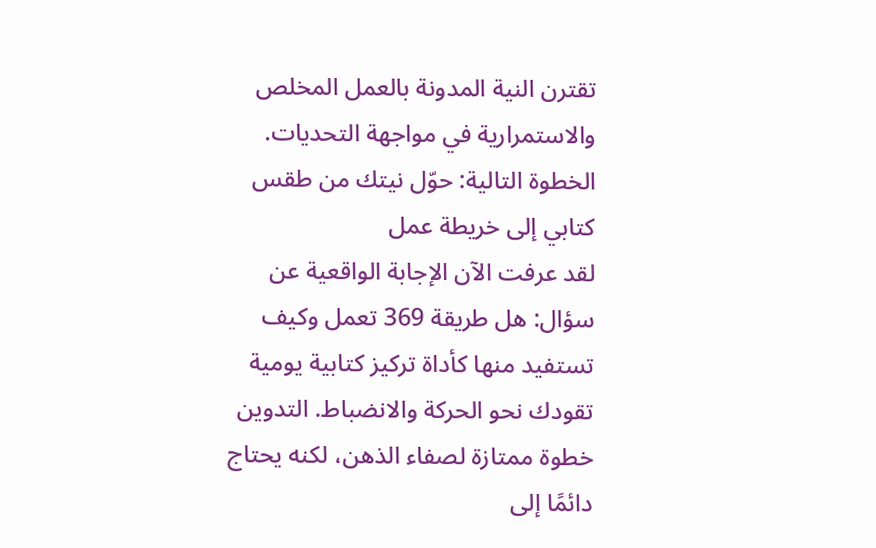تقترن النية المدونة بالعمل المخلص والاستمرارية في مواجهة التحديات.
الخطوة التالية: حوّل نيتك من طقس كتابي إلى خريطة عمل
لقد عرفت الآن الإجابة الواقعية عن سؤال: هل طريقة 369 تعمل وكيف تستفيد منها كأداة تركيز كتابية يومية تقودك نحو الحركة والانضباط. التدوين خطوة ممتازة لصفاء الذهن، لكنه يحتاج دائمًا إلى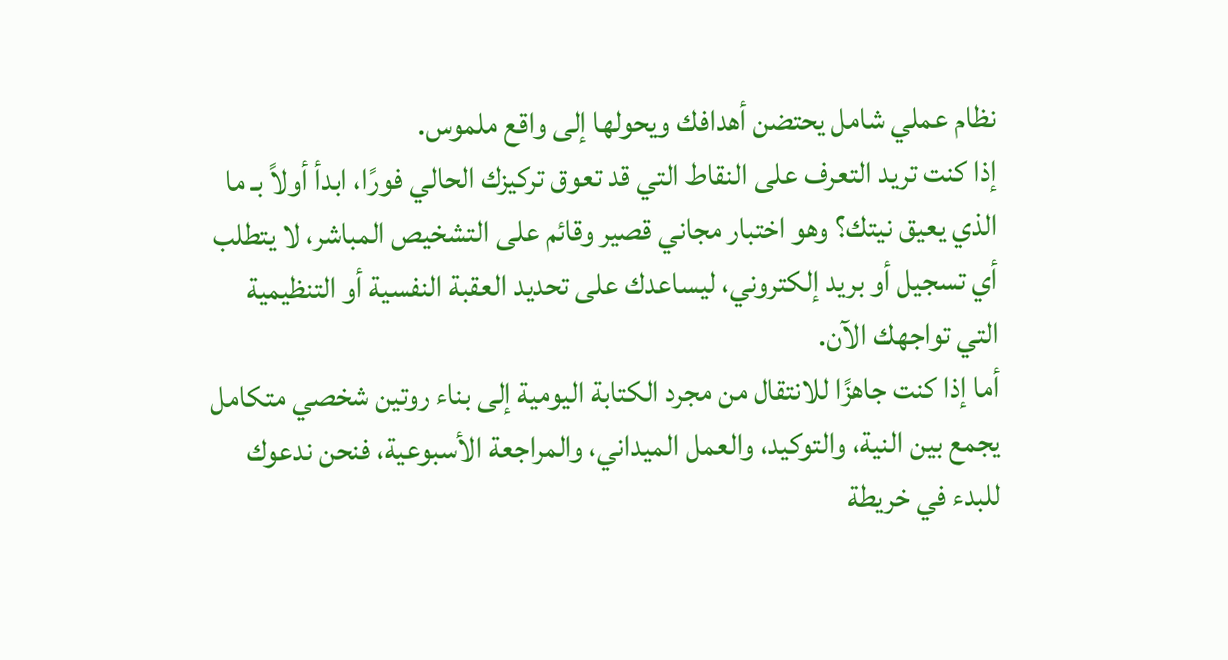نظام عملي شامل يحتضن أهدافك ويحولها إلى واقع ملموس.
إذا كنت تريد التعرف على النقاط التي قد تعوق تركيزك الحالي فورًا، ابدأ أولاً بـ ما الذي يعيق نيتك؟ وهو اختبار مجاني قصير وقائم على التشخيص المباشر، لا يتطلب أي تسجيل أو بريد إلكتروني، ليساعدك على تحديد العقبة النفسية أو التنظيمية التي تواجهك الآن.
أما إذا كنت جاهزًا للانتقال من مجرد الكتابة اليومية إلى بناء روتين شخصي متكامل يجمع بين النية، والتوكيد، والعمل الميداني، والمراجعة الأسبوعية، فنحن ندعوك للبدء في خريطة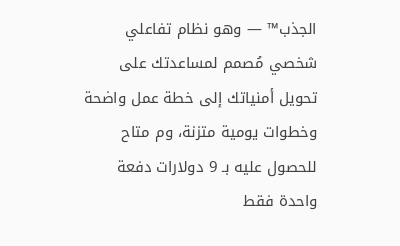الجذب™ — وهو نظام تفاعلي شخصي مُصمم لمساعدتك على تحويل أمنياتك إلى خطة عمل واضحة وخطوات يومية متزنة، وم متاح للحصول عليه بـ 9 دولارات دفعة واحدة فقط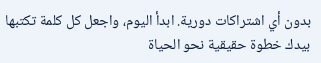بدون أي اشتراكات دورية. ابدأ اليوم، واجعل كل كلمة تكتبها بيدك خطوة حقيقية نحو الحياة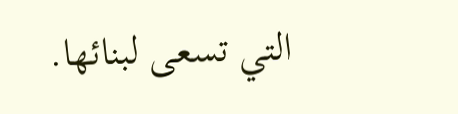التي تسعى لبنائها.